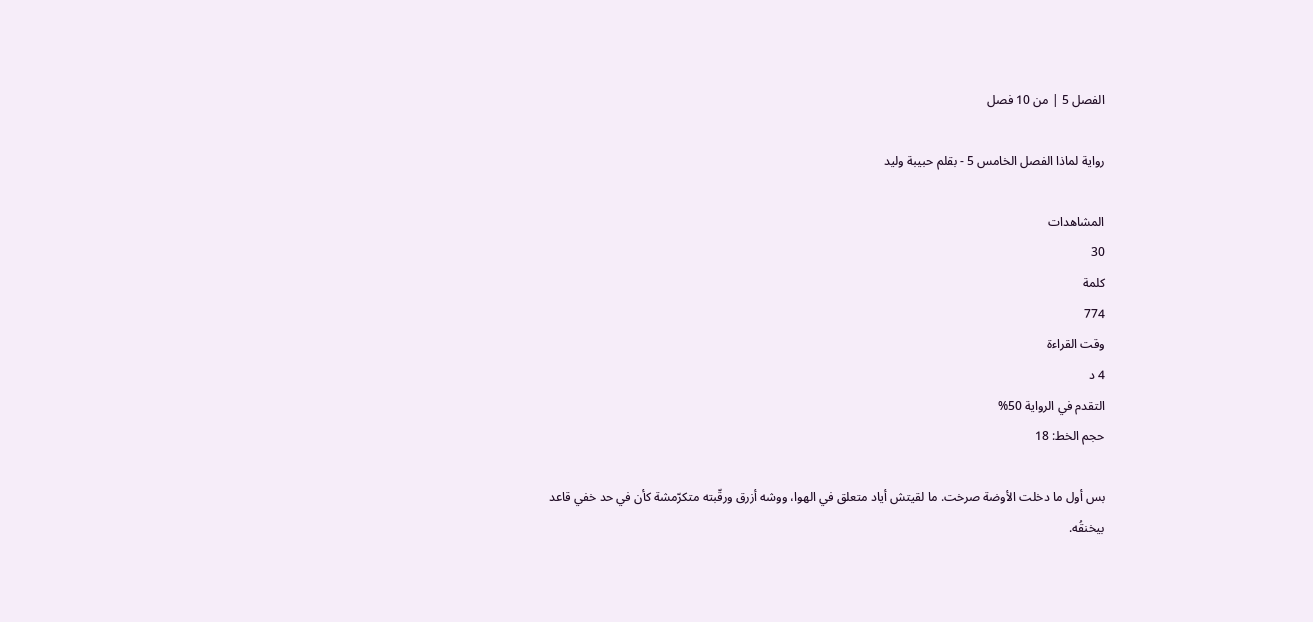الفصل 5 | من 10 فصل

رواية لماذا الفصل الخامس 5 - بقلم حبيبة وليد

المشاهدات
30
كلمة
774
وقت القراءة
4 د
التقدم في الرواية 50%
حجم الخط: 18

بس أول ما دخلت الأوضة صرخت. ما لقيتش أياد متعلق في الهوا، ووشه أزرق ورقّبته متكرّمشة كأن في حد خفي قاعد بيخنقُه.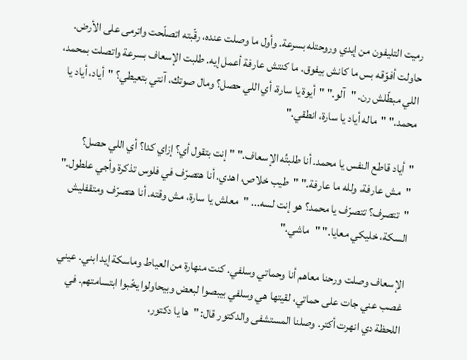رميت التليفون من إيدي وروحتله بسرعة. وأول ما وصلت عنده، رقّبته اتصلّحت واترمى على الأرض. حاولت أفوّقه بس ما كانش بيفوق. ما كنتش عارفة أعمل إيه. طلبت الإسعاف بسرعة واتصلت بمحمد، اللي مبطّلش رن. "آلو." "أيوة يا سارة، أي اللي حصل؟ ومال صوتك، آنتي بتعيطي؟ "أياد، أياد يا محمد." "ماله أياد يا سارة، انطقي."

"أياد قاطع النفس يا محمد. أنا طلبتُه الإسعاف." "إنت بتقول أي؟ إزاي كدا؟ أي اللي حصل؟ "مش عارفة، ولله ما عارفة." "طيب خلاص، اهدي. أنا هتصرّف في فلوس تذكرة وأجي علطول." "تتصرف؟ تتصرّف يا محمد؟ هو إنت لسه... "معلش يا سارة، مش وقته. أنا هتصرّف ومتقفليش السكة، خليكي معايا." "ماشي."

الإسعاف وصلت ورحنا معاهم أنا وحماتي وسلفي. كنت منهارة من العياط وماسكة إيد ابني. عيني غصب عني جات على حماتي، لقيتها هي وسلفي بيبصوا لبعض وبيحاولوا يخّبوا ابتسامتهم. في اللحظة دي انهرت أكتر. وصلنا المستشفى والدكتور قال: "ها يا دكتور،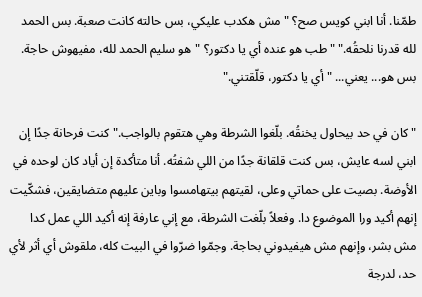طمّنا. أنا ابني كويس صح؟ "مش هكدب عليكي، بس حالته كانت صعبة. بس الحمد لله قدرنا نلحقُه." "طب هو عنده أي يا دكتور؟ "هو سليم الحمد لله، مفيهوش حاجة. بس هو... يعني... "أي يا دكتور، قلّقتني."

"كان في حد بيحاول يخنقُه. بلّغوا الشرطة وهي هتقوم بالواجب." كنت فرحانة جدًا إن ابني لسه عايش، بس كنت قلقانة جدًا من اللي شفتُه. أنا متأكدة إن أياد كان لوحده في الأوضة. بصيت على حماتي وعلى، لقيتهم بيتهامسوا وباين عليهم متضايقين، فشكّيت إنهم أكيد ورا الموضوع دا. وفعلاً بلّغت الشرطة، مع إني عارفة إنه أكيد اللي عمل كدا مش بشر، وإنهم مش هيفيدوني بحاجة. وجمّوا ضرّوا في البيت كله، ملقوش أي أثر لأي حد، لدرجة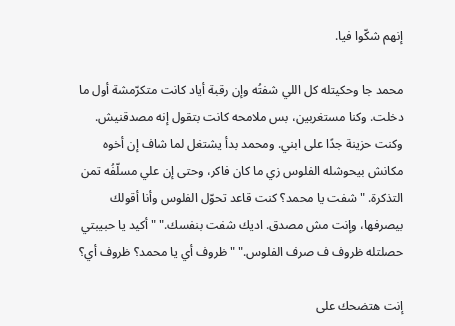إنهم شكّوا فيا.

محمد جا وحكيتله كل اللي شفتُه وإن رقبة أياد كانت متكرّمشة أول ما دخلت. وكنا مستغربين، بس ملامحه كانت بتقول إنه مصدقنيش. وكنت حزينة جدًا على ابني. ومحمد بدأ يشتغل لما شاف إن أخوه مكانش بيحوشله الفلوس زي ما كان فاكر، وحتى إن علي مسلّفُه تمن التذكرة. "شفت يا محمد؟ كنت قاعد تحوّل الفلوس وأنا أقولك بيصرفها، وإنت مش مصدق. اديك شفت بنفسك." "أكيد يا حبيبتي حصلتله ظروف ف صرف الفلوس." "ظروف أي يا محمد؟ ظروف أي؟

إنت هتضحك على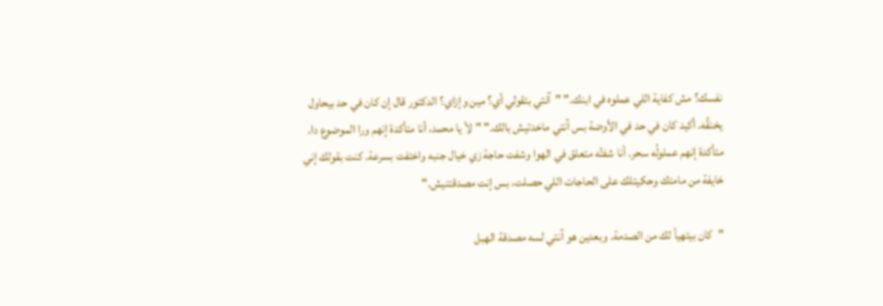نفسك؟ مش كفاية اللي عملوه في ابنك." "آنتي بتقولي أي؟ مين وإزاي؟ الدكتور قال إن كان في حد بيحاول يخنقُه. أكيد كان في حد في الأوضة بس آنتي ماخدتيش بالك." "لأ يا محمد، أنا متأكدة إنهم ورا الموضوع دا. متأكدة إنهم عملولُه سحر. أنا شفتُه متعلق في الهوا وشفت حاجة زي خيال جنبه واختفت بسرعة. كنت بقولك إني خايفة من مامتك وحكيتلك على الحاجات اللي حصلت، بس إنت مصدقتنيش."

"كان بيتهيأ لك من الصدمة. وبعدين هو آنتي لسه مصدقة الهبل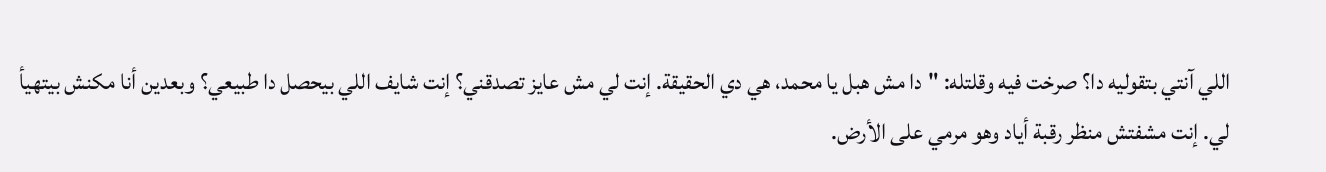اللي آنتي بتقوليه دا؟ صرخت فيه وقلتله: "دا مش هبل يا محمد، هي دي الحقيقة. إنت لي مش عايز تصدقني؟ إنت شايف اللي بيحصل دا طبيعي؟ وبعدين أنا مكنش بيتهيأ لي. إنت مشفتش منظر رقبة أياد وهو مرمي على الأرض.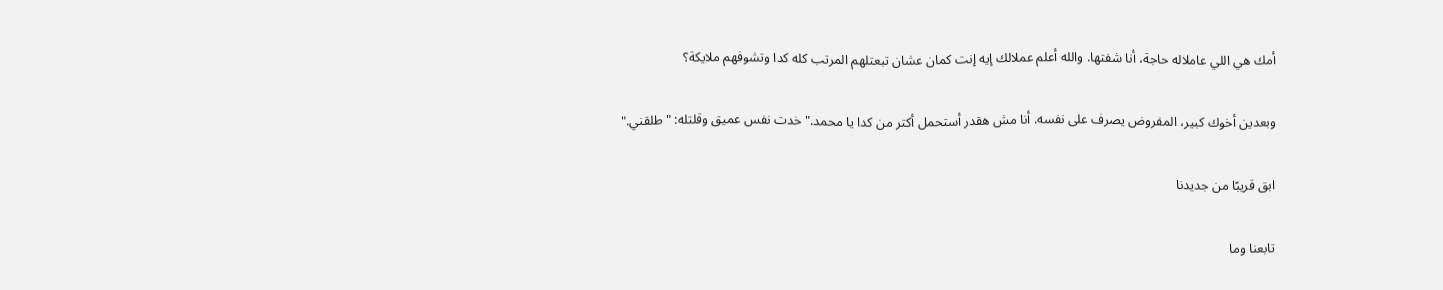أمك هي اللي عاملاله حاجة، أنا شفتها. والله أعلم عملالك إيه إنت كمان عشان تبعتلهم المرتب كله كدا وتشوفهم ملايكة؟

وبعدين أخوك كبير، المفروض يصرف على نفسه. أنا مش هقدر أستحمل أكتر من كدا يا محمد." خدت نفس عميق وقلتله: "طلقني."

ابق قريبًا من جديدنا

تابعنا وما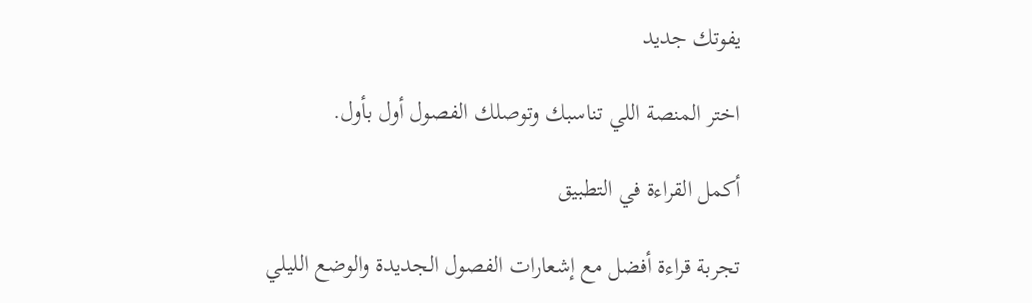يفوتك جديد

اختر المنصة اللي تناسبك وتوصلك الفصول أول بأول.

أكمل القراءة في التطبيق

تجربة قراءة أفضل مع إشعارات الفصول الجديدة والوضع الليلي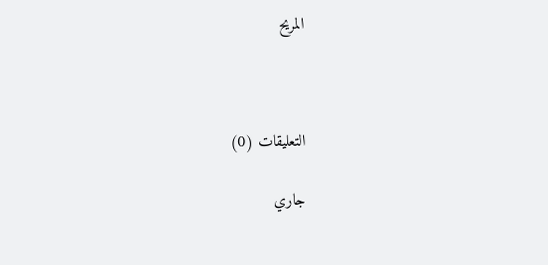المريح



التعليقات (0)

جاري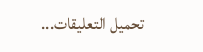تحميل التعليقات...